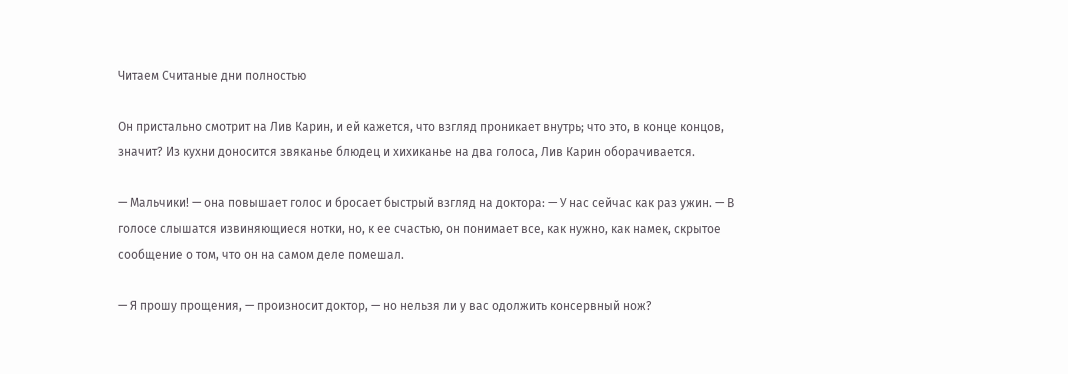Читаем Считаные дни полностью

Он пристально смотрит на Лив Карин, и ей кажется, что взгляд проникает внутрь; что это, в конце концов, значит? Из кухни доносится звяканье блюдец и хихиканье на два голоса, Лив Карин оборачивается.

— Мальчики! — она повышает голос и бросает быстрый взгляд на доктора: — У нас сейчас как раз ужин. — В голосе слышатся извиняющиеся нотки, но, к ее счастью, он понимает все, как нужно, как намек, скрытое сообщение о том, что он на самом деле помешал.

— Я прошу прощения, — произносит доктор, — но нельзя ли у вас одолжить консервный нож?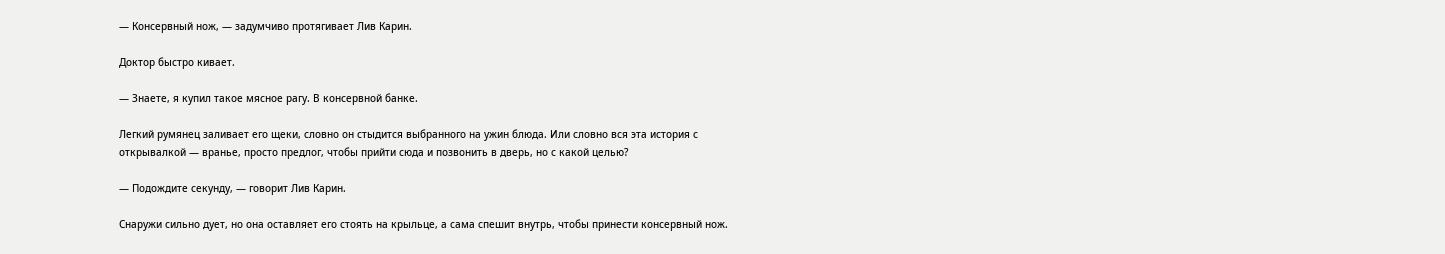— Консервный нож, — задумчиво протягивает Лив Карин.

Доктор быстро кивает.

— Знаете, я купил такое мясное рагу. В консервной банке.

Легкий румянец заливает его щеки, словно он стыдится выбранного на ужин блюда. Или словно вся эта история с открывалкой — вранье, просто предлог, чтобы прийти сюда и позвонить в дверь, но с какой целью?

— Подождите секунду, — говорит Лив Карин.

Снаружи сильно дует, но она оставляет его стоять на крыльце, а сама спешит внутрь, чтобы принести консервный нож.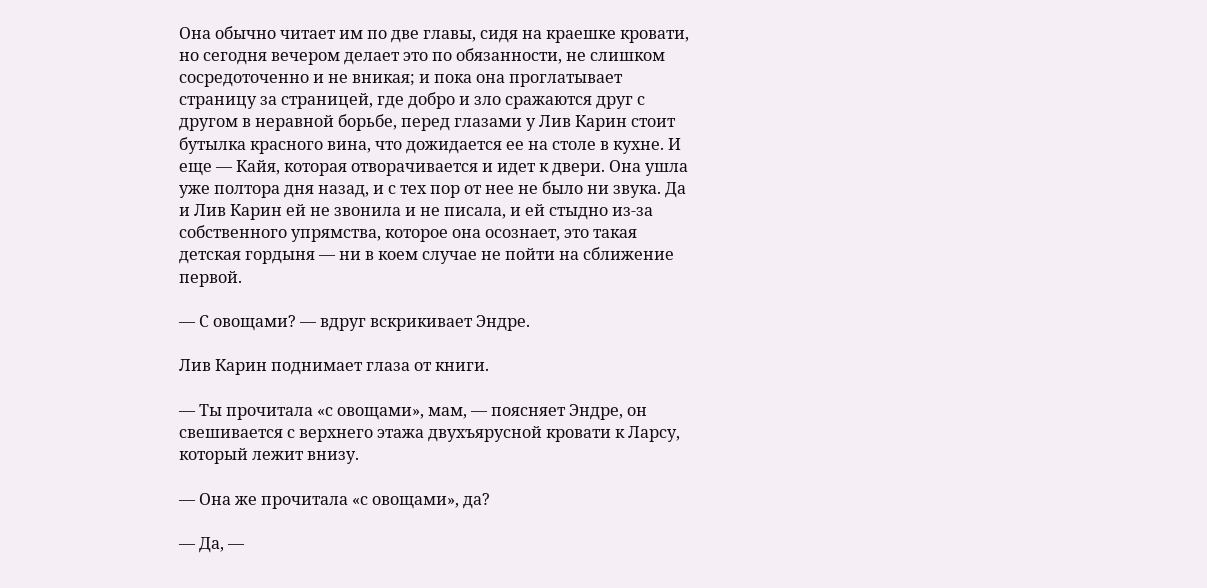Она обычно читает им по две главы, сидя на краешке кровати, но сегодня вечером делает это по обязанности, не слишком сосредоточенно и не вникая; и пока она проглатывает страницу за страницей, где добро и зло сражаются друг с другом в неравной борьбе, перед глазами у Лив Карин стоит бутылка красного вина, что дожидается ее на столе в кухне. И еще — Кайя, которая отворачивается и идет к двери. Она ушла уже полтора дня назад, и с тех пор от нее не было ни звука. Да и Лив Карин ей не звонила и не писала, и ей стыдно из-за собственного упрямства, которое она осознает, это такая детская гордыня — ни в коем случае не пойти на сближение первой.

— С овощами? — вдруг вскрикивает Эндре.

Лив Карин поднимает глаза от книги.

— Ты прочитала «с овощами», мам, — поясняет Эндре, он свешивается с верхнего этажа двухъярусной кровати к Ларсу, который лежит внизу.

— Она же прочитала «с овощами», да?

— Да, —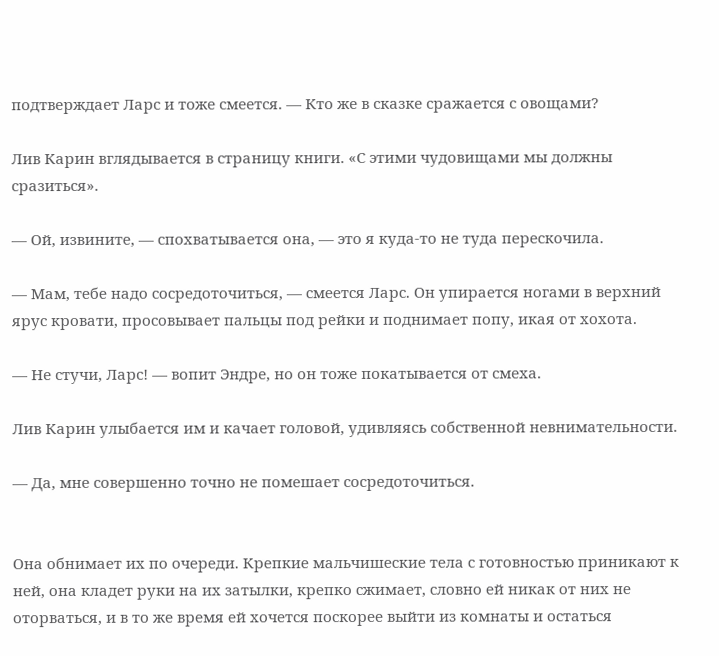подтверждает Ларс и тоже смеется. — Кто же в сказке сражается с овощами?

Лив Карин вглядывается в страницу книги. «С этими чудовищами мы должны сразиться».

— Ой, извините, — спохватывается она, — это я куда-то не туда перескочила.

— Мам, тебе надо сосредоточиться, — смеется Ларс. Он упирается ногами в верхний ярус кровати, просовывает пальцы под рейки и поднимает попу, икая от хохота.

— Не стучи, Ларс! — вопит Эндре, но он тоже покатывается от смеха.

Лив Карин улыбается им и качает головой, удивляясь собственной невнимательности.

— Да, мне совершенно точно не помешает сосредоточиться.


Она обнимает их по очереди. Крепкие мальчишеские тела с готовностью приникают к ней, она кладет руки на их затылки, крепко сжимает, словно ей никак от них не оторваться, и в то же время ей хочется поскорее выйти из комнаты и остаться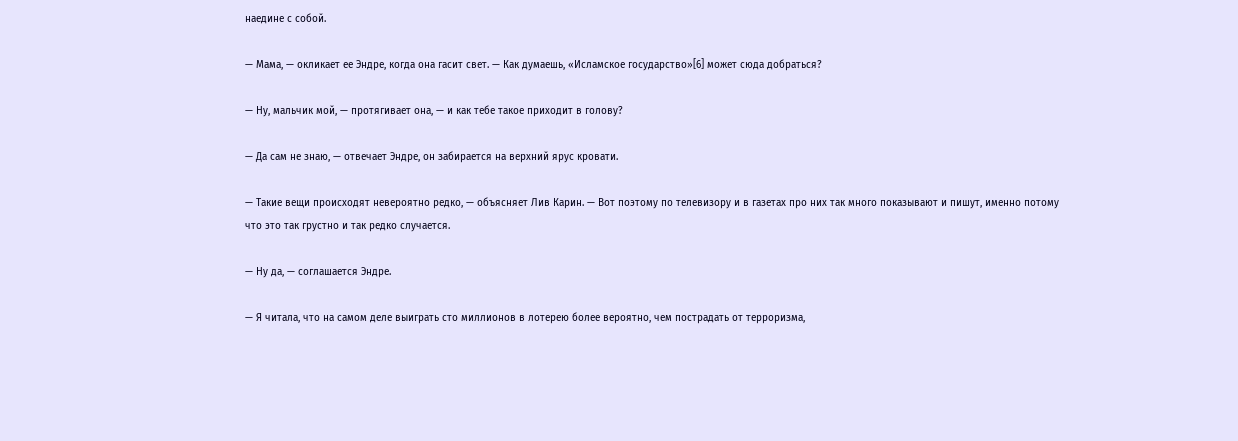наедине с собой.

— Мама, — окликает ее Эндре, когда она гасит свет. — Как думаешь, «Исламское государство»[6] может сюда добраться?

— Ну, мальчик мой, — протягивает она, — и как тебе такое приходит в голову?

— Да сам не знаю, — отвечает Эндре, он забирается на верхний ярус кровати.

— Такие вещи происходят невероятно редко, — объясняет Лив Карин. — Вот поэтому по телевизору и в газетах про них так много показывают и пишут, именно потому что это так грустно и так редко случается.

— Ну да, — соглашается Эндре.

— Я читала, что на самом деле выиграть сто миллионов в лотерею более вероятно, чем пострадать от терроризма,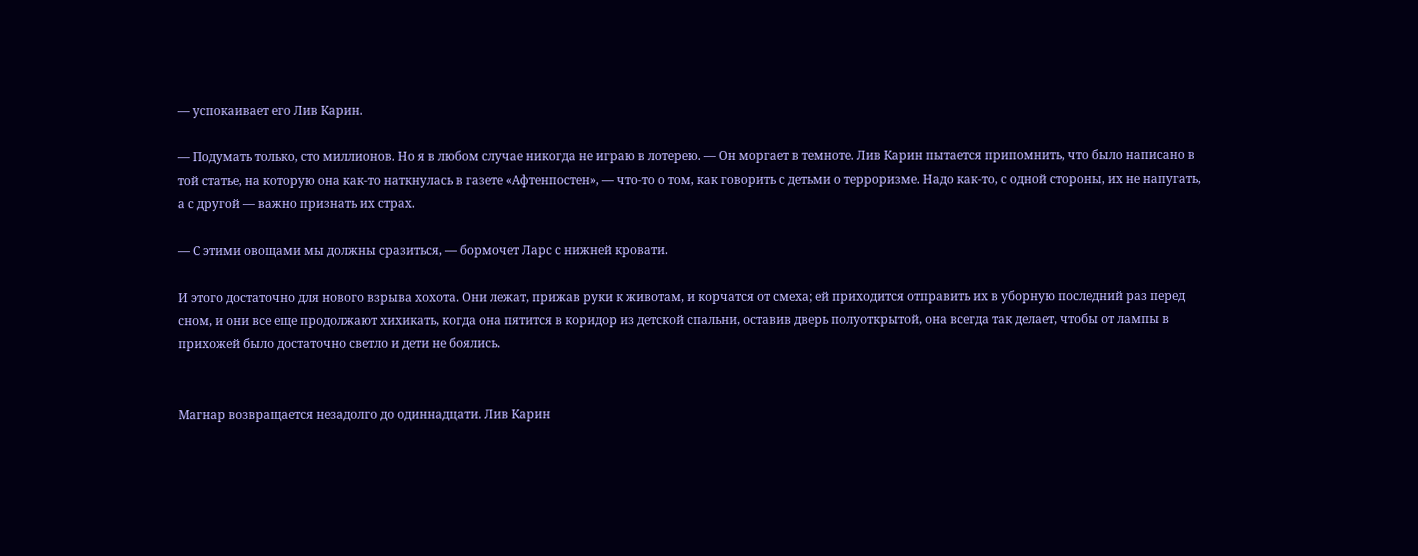— успокаивает его Лив Карин.

— Подумать только, сто миллионов. Но я в любом случае никогда не играю в лотерею. — Он моргает в темноте. Лив Карин пытается припомнить, что было написано в той статье, на которую она как-то наткнулась в газете «Афтенпостен», — что-то о том, как говорить с детьми о терроризме. Надо как-то, с одной стороны, их не напугать, а с другой — важно признать их страх.

— С этими овощами мы должны сразиться, — бормочет Ларс с нижней кровати.

И этого достаточно для нового взрыва хохота. Они лежат, прижав руки к животам, и корчатся от смеха; ей приходится отправить их в уборную последний раз перед сном, и они все еще продолжают хихикать, когда она пятится в коридор из детской спальни, оставив дверь полуоткрытой, она всегда так делает, чтобы от лампы в прихожей было достаточно светло и дети не боялись.


Магнар возвращается незадолго до одиннадцати. Лив Карин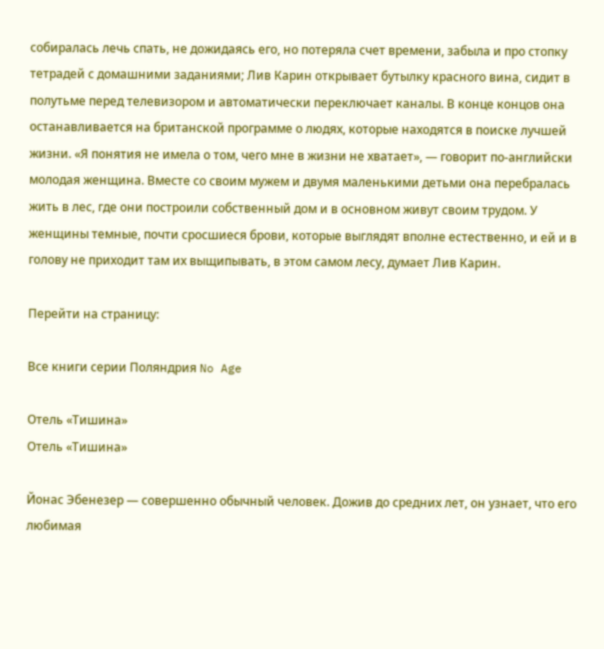собиралась лечь спать, не дожидаясь его, но потеряла счет времени, забыла и про стопку тетрадей с домашними заданиями; Лив Карин открывает бутылку красного вина, сидит в полутьме перед телевизором и автоматически переключает каналы. В конце концов она останавливается на британской программе о людях, которые находятся в поиске лучшей жизни. «Я понятия не имела о том, чего мне в жизни не хватает», — говорит по-английски молодая женщина. Вместе со своим мужем и двумя маленькими детьми она перебралась жить в лес, где они построили собственный дом и в основном живут своим трудом. У женщины темные, почти сросшиеся брови, которые выглядят вполне естественно, и ей и в голову не приходит там их выщипывать, в этом самом лесу, думает Лив Карин.

Перейти на страницу:

Все книги серии Поляндрия No Age

Отель «Тишина»
Отель «Тишина»

Йонас Эбенезер — совершенно обычный человек. Дожив до средних лет, он узнает, что его любимая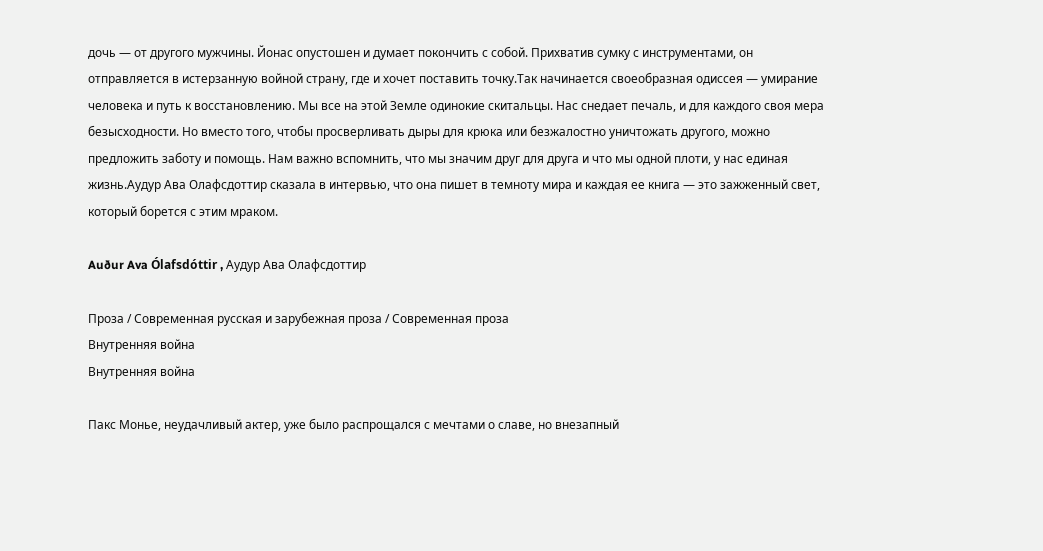дочь — от другого мужчины. Йонас опустошен и думает покончить с собой. Прихватив сумку с инструментами, он отправляется в истерзанную войной страну, где и хочет поставить точку.Так начинается своеобразная одиссея — умирание человека и путь к восстановлению. Мы все на этой Земле одинокие скитальцы. Нас снедает печаль, и для каждого своя мера безысходности. Но вместо того, чтобы просверливать дыры для крюка или безжалостно уничтожать другого, можно предложить заботу и помощь. Нам важно вспомнить, что мы значим друг для друга и что мы одной плоти, у нас единая жизнь.Аудур Ава Олафсдоттир сказала в интервью, что она пишет в темноту мира и каждая ее книга — это зажженный свет, который борется с этим мраком.

Auður Ava Ólafsdóttir , Аудур Ава Олафсдоттир

Проза / Современная русская и зарубежная проза / Современная проза
Внутренняя война
Внутренняя война

Пакс Монье, неудачливый актер, уже было распрощался с мечтами о славе, но внезапный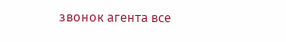звонок агента все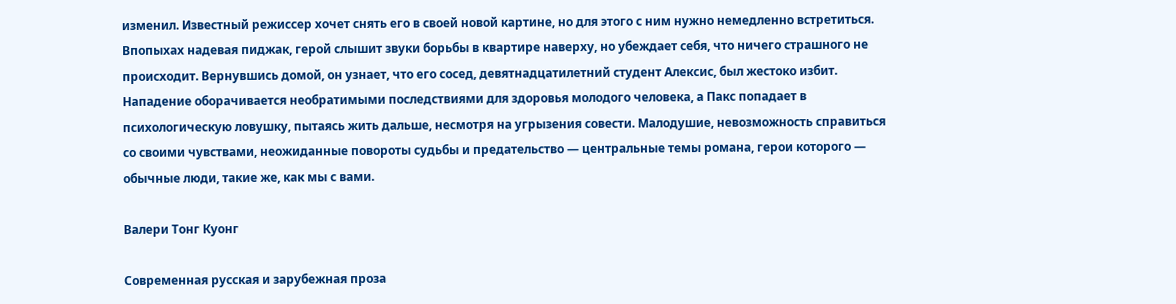изменил. Известный режиссер хочет снять его в своей новой картине, но для этого с ним нужно немедленно встретиться. Впопыхах надевая пиджак, герой слышит звуки борьбы в квартире наверху, но убеждает себя, что ничего страшного не происходит. Вернувшись домой, он узнает, что его сосед, девятнадцатилетний студент Алексис, был жестоко избит. Нападение оборачивается необратимыми последствиями для здоровья молодого человека, а Пакс попадает в психологическую ловушку, пытаясь жить дальше, несмотря на угрызения совести. Малодушие, невозможность справиться со своими чувствами, неожиданные повороты судьбы и предательство — центральные темы романа, герои которого — обычные люди, такие же, как мы с вами.

Валери Тонг Куонг

Современная русская и зарубежная проза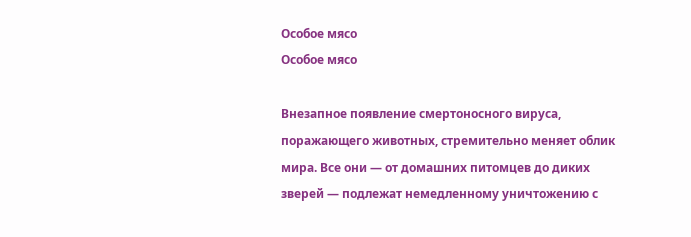Особое мясо
Особое мясо

Внезапное появление смертоносного вируса, поражающего животных, стремительно меняет облик мира. Все они — от домашних питомцев до диких зверей — подлежат немедленному уничтожению с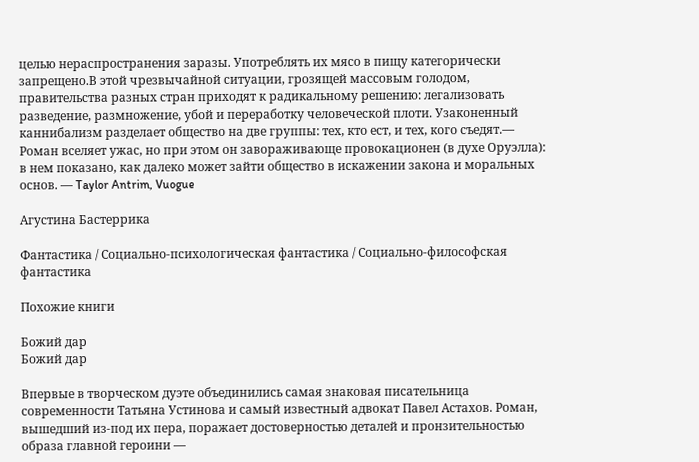целью нераспространения заразы. Употреблять их мясо в пищу категорически запрещено.В этой чрезвычайной ситуации, грозящей массовым голодом, правительства разных стран приходят к радикальному решению: легализовать разведение, размножение, убой и переработку человеческой плоти. Узаконенный каннибализм разделает общество на две группы: тех, кто ест, и тех, кого съедят.— Роман вселяет ужас, но при этом он завораживающе провокационен (в духе Оруэлла): в нем показано, как далеко может зайти общество в искажении закона и моральных основ. — Taylor Antrim, Vuogue

Агустина Бастеррика

Фантастика / Социально-психологическая фантастика / Социально-философская фантастика

Похожие книги

Божий дар
Божий дар

Впервые в творческом дуэте объединились самая знаковая писательница современности Татьяна Устинова и самый известный адвокат Павел Астахов. Роман, вышедший из-под их пера, поражает достоверностью деталей и пронзительностью образа главной героини —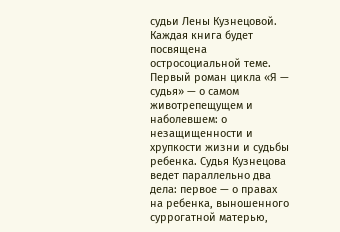судьи Лены Кузнецовой. Каждая книга будет посвящена остросоциальной теме. Первый роман цикла «Я — судья» — о самом животрепещущем и наболевшем: о незащищенности и хрупкости жизни и судьбы ребенка. Судья Кузнецова ведет параллельно два дела: первое — о правах на ребенка, выношенного суррогатной матерью,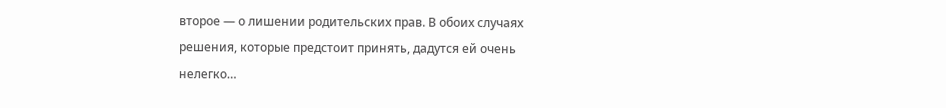второе — о лишении родительских прав. В обоих случаях решения, которые предстоит принять, дадутся ей очень нелегко…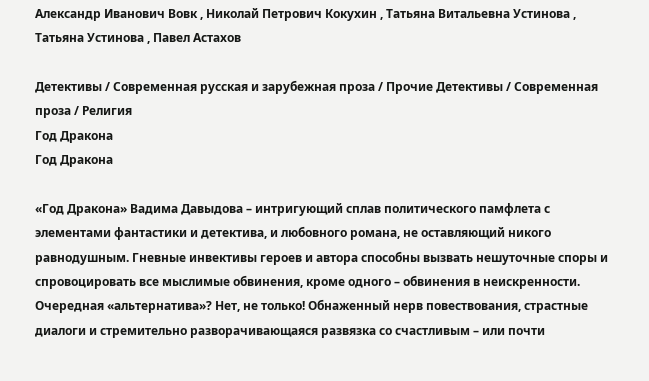Александр Иванович Вовк , Николай Петрович Кокухин , Татьяна Витальевна Устинова , Татьяна Устинова , Павел Астахов

Детективы / Современная русская и зарубежная проза / Прочие Детективы / Современная проза / Религия
Год Дракона
Год Дракона

«Год Дракона» Вадима Давыдова – интригующий сплав политического памфлета с элементами фантастики и детектива, и любовного романа, не оставляющий никого равнодушным. Гневные инвективы героев и автора способны вызвать нешуточные споры и спровоцировать все мыслимые обвинения, кроме одного – обвинения в неискренности. Очередная «альтернатива»? Нет, не только! Обнаженный нерв повествования, страстные диалоги и стремительно разворачивающаяся развязка со счастливым – или почти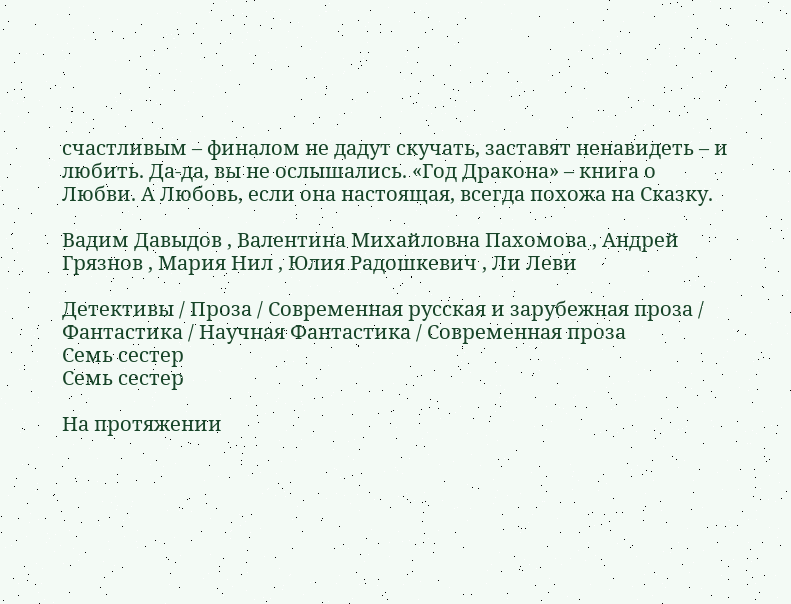счастливым – финалом не дадут скучать, заставят ненавидеть – и любить. Да-да, вы не ослышались. «Год Дракона» – книга о Любви. А Любовь, если она настоящая, всегда похожа на Сказку.

Вадим Давыдов , Валентина Михайловна Пахомова , Андрей Грязнов , Мария Нил , Юлия Радошкевич , Ли Леви

Детективы / Проза / Современная русская и зарубежная проза / Фантастика / Научная Фантастика / Современная проза
Семь сестер
Семь сестер

На протяжении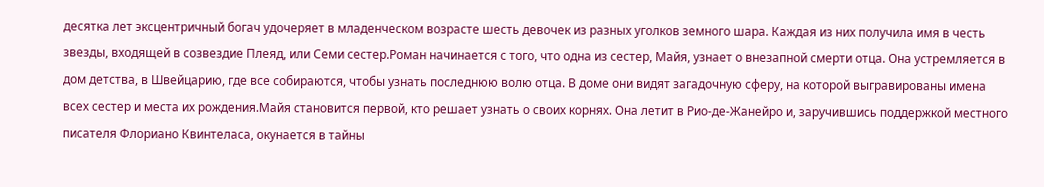десятка лет эксцентричный богач удочеряет в младенческом возрасте шесть девочек из разных уголков земного шара. Каждая из них получила имя в честь звезды, входящей в созвездие Плеяд, или Семи сестер.Роман начинается с того, что одна из сестер, Майя, узнает о внезапной смерти отца. Она устремляется в дом детства, в Швейцарию, где все собираются, чтобы узнать последнюю волю отца. В доме они видят загадочную сферу, на которой выгравированы имена всех сестер и места их рождения.Майя становится первой, кто решает узнать о своих корнях. Она летит в Рио-де-Жанейро и, заручившись поддержкой местного писателя Флориано Квинтеласа, окунается в тайны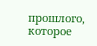прошлого, которое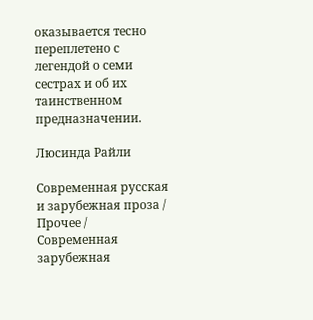оказывается тесно переплетено с легендой о семи сестрах и об их таинственном предназначении.

Люсинда Райли

Современная русская и зарубежная проза / Прочее / Современная зарубежная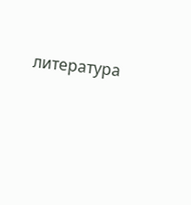литература